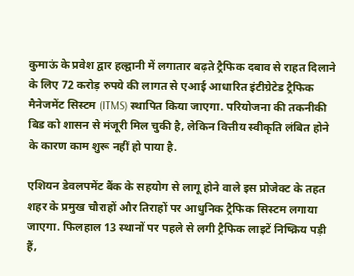कुमाऊं के प्रवेश द्वार हल्द्वानी में लगातार बढ़ते ट्रैफिक दबाव से राहत दिलाने के लिए 72 करोड़ रुपये की लागत से एआई आधारित इंटीग्रेटेड ट्रैफिक मैनेजमेंट सिस्टम (ITMS) स्थापित किया जाएगा. परियोजना की तकनीकी बिड को शासन से मंजूरी मिल चुकी है, लेकिन वित्तीय स्वीकृति लंबित होने के कारण काम शुरू नहीं हो पाया है.

एशियन डेवलपमेंट बैंक के सहयोग से लागू होने वाले इस प्रोजेक्ट के तहत शहर के प्रमुख चौराहों और तिराहों पर आधुनिक ट्रैफिक सिस्टम लगाया जाएगा. फिलहाल 13 स्थानों पर पहले से लगी ट्रैफिक लाइटें निष्क्रिय पड़ी हैं,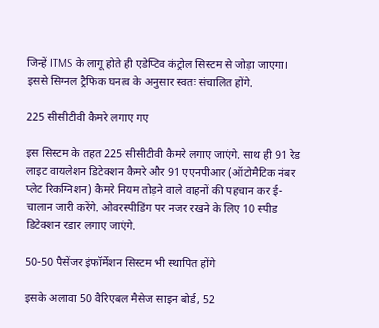जिन्हें ITMS के लागू होते ही एडेप्टिव कंट्रोल सिस्टम से जोड़ा जाएगा। इससे सिग्नल ट्रैफिक घनत्व के अनुसार स्वतः संचालित होंगे.

225 सीसीटीवी कैमरे लगाए गए

इस सिस्टम के तहत 225 सीसीटीवी कैमरे लगाए जाएंगे. साथ ही 91 रेड लाइट वायलेशन डिटेक्शन कैमरे और 91 एएनपीआर (ऑटोमैटिक नंबर प्लेट रिकग्निशन) कैमरे नियम तोड़ने वाले वाहनों की पहचान कर ई-चालान जारी करेंगे. ओवरस्पीडिंग पर नजर रखने के लिए 10 स्पीड डिटेक्शन रडार लगाए जाएंगे.

50-50 पैसेंजर इंफॉर्मेशन सिस्टम भी स्थापित होंगे

इसके अलावा 50 वैरिएबल मैसेज साइन बोर्ड, 52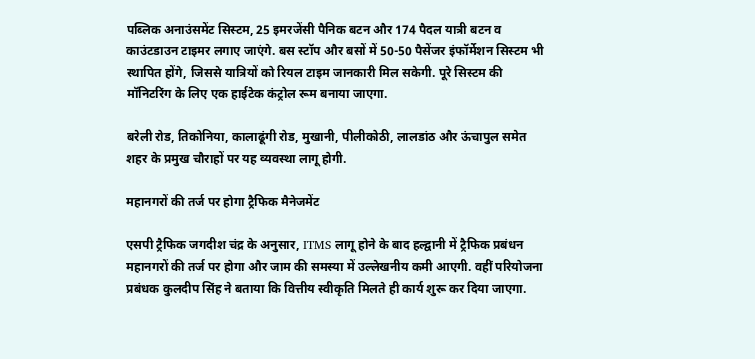पब्लिक अनाउंसमेंट सिस्टम, 25 इमरजेंसी पैनिक बटन और 174 पैदल यात्री बटन व काउंटडाउन टाइमर लगाए जाएंगे. बस स्टॉप और बसों में 50-50 पैसेंजर इंफॉर्मेशन सिस्टम भी स्थापित होंगे, जिससे यात्रियों को रियल टाइम जानकारी मिल सकेगी. पूरे सिस्टम की मॉनिटरिंग के लिए एक हाईटेक कंट्रोल रूम बनाया जाएगा.

बरेली रोड, तिकोनिया, कालाढूंगी रोड, मुखानी, पीलीकोठी, लालडांठ और ऊंचापुल समेत शहर के प्रमुख चौराहों पर यह व्यवस्था लागू होगी.

महानगरों की तर्ज पर होगा ट्रैफिक मैनेजमेंट

एसपी ट्रैफिक जगदीश चंद्र के अनुसार, ITMS लागू होने के बाद हल्द्वानी में ट्रैफिक प्रबंधन महानगरों की तर्ज पर होगा और जाम की समस्या में उल्लेखनीय कमी आएगी. वहीं परियोजना प्रबंधक कुलदीप सिंह ने बताया कि वित्तीय स्वीकृति मिलते ही कार्य शुरू कर दिया जाएगा.